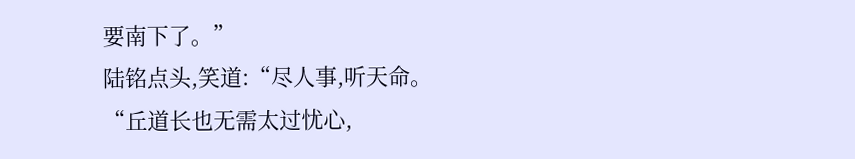要南下了。”
陆铭点头,笑道:“尽人事,听天命。
“丘道长也无需太过忧心,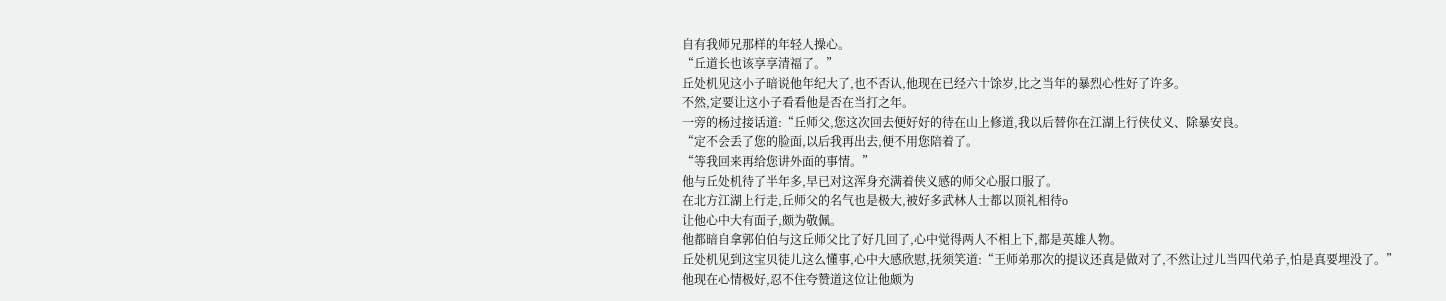自有我师兄那样的年轻人操心。
“丘道长也该享享清福了。”
丘处机见这小子暗说他年纪大了,也不否认,他现在已经六十馀岁,比之当年的暴烈心性好了许多。
不然,定要让这小子看看他是否在当打之年。
一旁的杨过接话道:“丘师父,您这次回去便好好的待在山上修道,我以后替你在江湖上行侠仗义、除暴安良。
“定不会丢了您的脸面,以后我再出去,便不用您陪着了。
“等我回来再给您讲外面的事情。”
他与丘处机待了半年多,早已对这浑身充满着侠义感的师父心服口服了。
在北方江湖上行走,丘师父的名气也是极大,被好多武林人士都以顶礼相待o
让他心中大有面子,颇为敬佩。
他都暗自拿郭伯伯与这丘师父比了好几回了,心中觉得两人不相上下,都是英雄人物。
丘处机见到这宝贝徒儿这么懂事,心中大感欣慰,抚须笑道:“王师弟那次的提议还真是做对了,不然让过儿当四代弟子,怕是真要埋没了。”
他现在心情极好,忍不住夸赞道这位让他颇为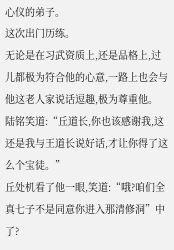心仪的弟子。
这次出门历练。
无论是在习武资质上,还是品格上,过儿都极为符合他的心意,一路上也会与他这老人家说话逗趣,极为尊重他。
陆铭笑道:“丘道长,你也该感谢我,这还是我与王道长说好话,才让你得了这么个宝徒。”
丘处机看了他一眼,笑道:“哦?咱们全真七子不是同意你进入那清修洞”中了?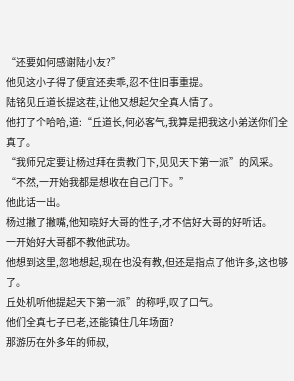“还要如何感谢陆小友?”
他见这小子得了便宜还卖乖,忍不住旧事重提。
陆铭见丘道长提这茬,让他又想起欠全真人情了。
他打了个哈哈,道:“丘道长,何必客气,我算是把我这小弟送你们全真了。
“我师兄定要让杨过拜在贵教门下,见见天下第一派”的风采。
“不然,一开始我都是想收在自己门下。”
他此话一出。
杨过撇了撇嘴,他知晓好大哥的性子,才不信好大哥的好听话。
一开始好大哥都不教他武功。
他想到这里,忽地想起,现在也没有教,但还是指点了他许多,这也够了。
丘处机听他提起天下第一派”的称呼,叹了口气。
他们全真七子已老,还能镇住几年场面?
那游历在外多年的师叔,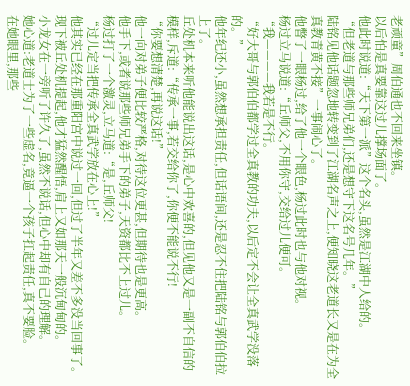老顽童”周伯通也不回来坐镇。
以后怕是真要靠这过儿撑场面了。
他此时说道:“天下第一派”这个名头,虽然是江湖中人给的。
“但老道与那些师兄弟们,还是想守下这名号几年。”
陆铭见他话题忽地转变到了江湖名声之上,便知晓这老道长又是在为全真教青黄不接”一事闹心了。
他瞥了一眼杨过,给了他一个眼色,杨过此时也与他对视。
杨过立马说道:“丘师父,不用你守,交给过儿便可。
“我————我若是不行。
“好大哥与郭伯伯都学过全真教的功夫,以后定不会让全真武学没落的。”
他年纪还小,虽然想承担责任,但话语间,还是忍不住把陆铭与郭伯伯拉上了。
丘处机本来听他能说出这话,是心中欢喜的,但见他又是一副不自信的模样,斥道:“传承一事,若交给你了,你便不能说不行!
“你要想清楚,再说这话!”
他一向对弟子便比较严格,对待这位更甚,但期待也是更高。
他手下,或者说那些师兄弟手下的弟子,天资都比不上过儿。
杨过打了一个激灵,立马道:“是,丘师父!
“过儿定当把传承全真武学放在心上!”
他其实已经在那重阳宫中说过一回,但过了半年又差不多没当回事了。
现下被丘处机提起,他才猛然醒悟,肩上又如那天一般沉甸甸的。
小龙女在一旁听了许久了,虽然不说话,但心中却有自己的理解。
她心道:老道士为了一些虚名,竟逼一个孩子扛起责任,真不要脸。
在她眼里,那些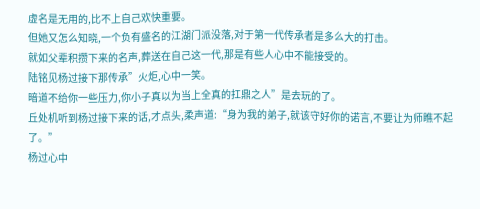虚名是无用的,比不上自己欢快重要。
但她又怎么知晓,一个负有盛名的江湖门派没落,对于第一代传承者是多么大的打击。
就如父辈积攒下来的名声,葬送在自己这一代,那是有些人心中不能接受的。
陆铭见杨过接下那传承”火炬,心中一笑。
暗道不给你一些压力,你小子真以为当上全真的扛鼎之人”是去玩的了。
丘处机听到杨过接下来的话,才点头,柔声道:“身为我的弟子,就该守好你的诺言,不要让为师瞧不起了。”
杨过心中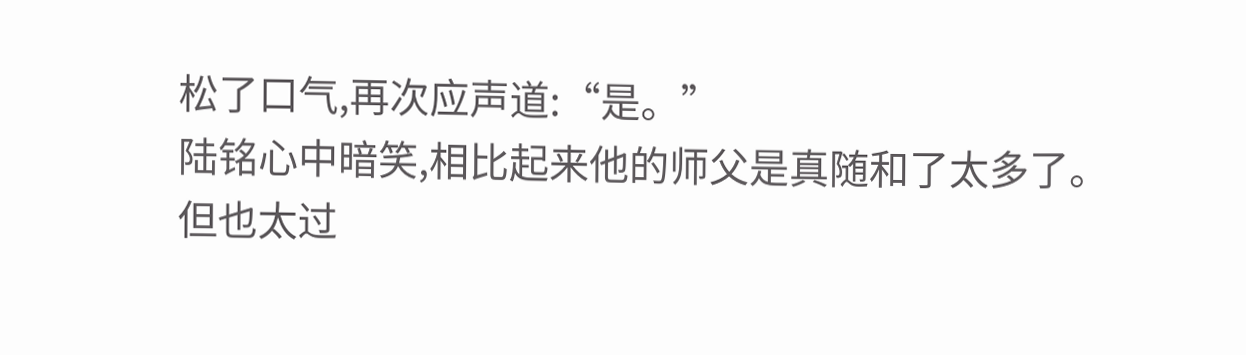松了口气,再次应声道:“是。”
陆铭心中暗笑,相比起来他的师父是真随和了太多了。
但也太过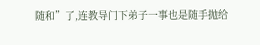随和”了,连教导门下弟子一事也是随手抛给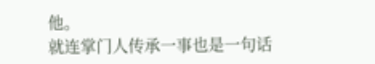他。
就连掌门人传承一事也是一句话